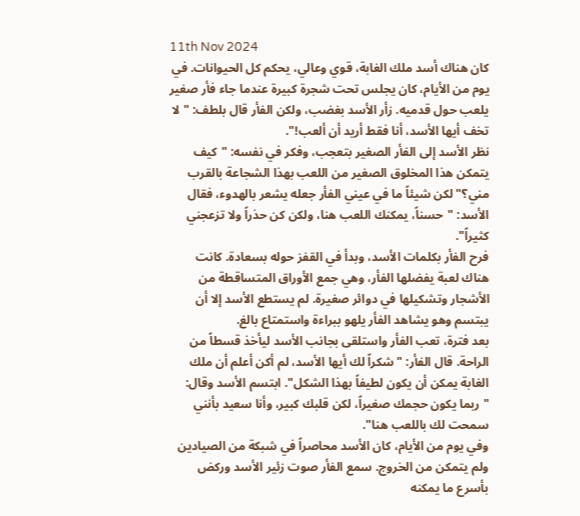11th Nov 2024
كان هناك أسد ملك الغابة، قوي وعالي، يحكم كل الحيوانات. في يوم من الأيام، كان يجلس تحت شجرة كبيرة عندما جاء فأر صغير يلعب حول قدميه. زأر الأسد بغضب، ولكن الفأر قال بلطف: "لا تخف أيها الأسد، أنا فقط أريد أن ألعب!".
نظر الأسد إلى الفأر الصغير بتعجب، وفكر في نفسه: "كيف يتمكن هذا المخلوق الصغير من اللعب بهذا الشجاعة بالقرب مني؟" لكن شيئاً ما في عيني الفأر جعله يشعر بالهدوء، فقال الأسد: "حسناً، يمكنك اللعب هنا، ولكن كن حذراً ولا تزعجني كثيراً".
فرح الفأر بكلمات الأسد، وبدأ في القفز حوله بسعادة. كانت هناك لعبة يفضلها الفأر، وهي جمع الأوراق المتساقطة من الأشجار وتشكيلها في دوائر صغيرة. لم يستطع الأسد إلا أن يبتسم وهو يشاهد الفأر يلهو ببراءة واستمتاع بالغ.
بعد فترة، تعب الفأر واستلقى بجانب الأسد ليأخذ قسطاً من الراحة. قال الفأر: "شكراً لك أيها الأسد، لم أكن أعلم أن ملك الغابة يمكن أن يكون لطيفاً بهذا الشكل". ابتسم الأسد وقال: "ربما يكون حجمك صغيراً، لكن قلبك كبير، وأنا سعيد بأنني سمحت لك باللعب هنا".
وفي يوم من الأيام، كان الأسد محاصراً في شبكة من الصيادين ولم يتمكن من الخروج. سمع الفأر صوت زئير الأسد وركض بأسرع ما يمكنه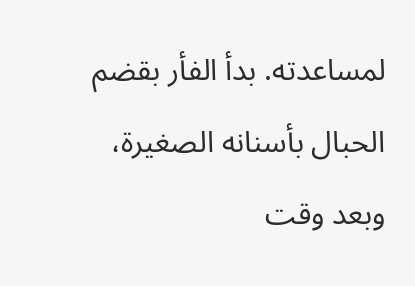لمساعدته. بدأ الفأر بقضم الحبال بأسنانه الصغيرة، وبعد وقت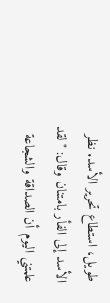طويل، استطاع تحرير الأسد. نظر الأسد إلى الفأر بامتنان وقال: "لقد علمتني اليوم أن الصداقة والشجاعة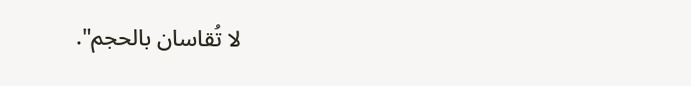لا تُقاسان بالحجم".